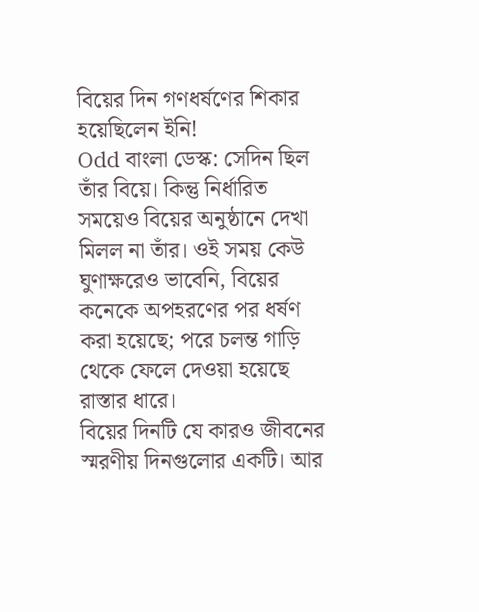বিয়ের দিন গণধর্ষণের শিকার হয়েছিলেন ইনি!
Odd বাংলা ডেস্ক: সেদিন ছিল তাঁর বিয়ে। কিন্তু নির্ধারিত সময়েও বিয়ের অনুষ্ঠানে দেখা মিলল না তাঁর। ওই সময় কেউ ঘুণাক্ষরেও ভাবেনি, বিয়ের কনেকে অপহরণের পর ধর্ষণ করা হয়েছে; পরে চলন্ত গাড়ি থেকে ফেলে দেওয়া হয়েছে রাস্তার ধারে।
বিয়ের দিনটি যে কারও জীবনের স্মরণীয় দিনগুলোর একটি। আর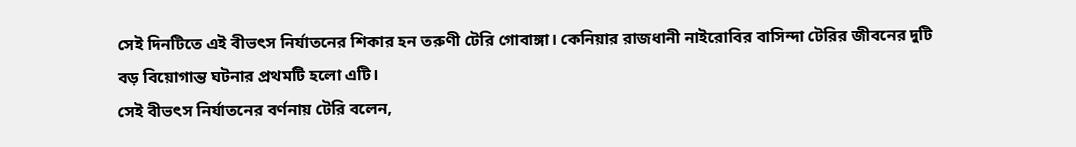সেই দিনটিতে এই বীভৎস নির্যাতনের শিকার হন তরুণী টেরি গোবাঙ্গা। কেনিয়ার রাজধানী নাইরোবির বাসিন্দা টেরির জীবনের দুটি বড় বিয়োগান্ত ঘটনার প্রথমটি হলো এটি।
সেই বীভৎস নির্যাতনের বর্ণনায় টেরি বলেন,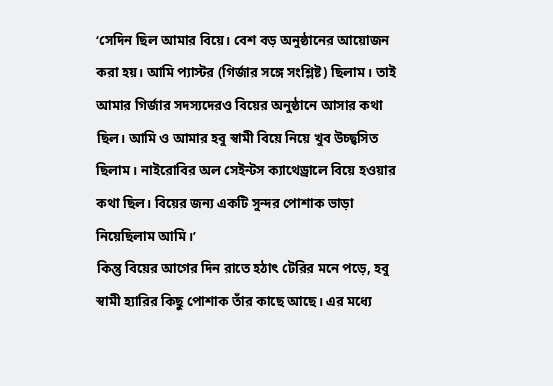‘সেদিন ছিল আমার বিয়ে। বেশ বড় অনুষ্ঠানের আয়োজন করা হয়। আমি প্যাস্টর (গির্জার সঙ্গে সংশ্লিষ্ট) ছিলাম। তাই আমার গির্জার সদস্যদেরও বিয়ের অনুষ্ঠানে আসার কথা ছিল। আমি ও আমার হবু স্বামী বিয়ে নিয়ে খুব উচ্ছ্বসিত ছিলাম। নাইরোবির অল সেইন্টস ক্যাথেড্রালে বিয়ে হওয়ার কথা ছিল। বিয়ের জন্য একটি সুন্দর পোশাক ভাড়া নিয়েছিলাম আমি।’
কিন্তু বিয়ের আগের দিন রাতে হঠাৎ টেরির মনে পড়ে, হবু স্বামী হ্যারির কিছু পোশাক তাঁর কাছে আছে। এর মধ্যে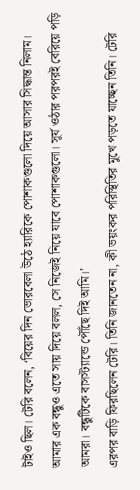টাইও ছিল। টেরি বলেন, ‘বিয়ের দিন ভোরবেলা উঠে হ্যারিকে পোশাকগুলো দিয়ে আসার সিদ্ধান্ত নিলাম। আমার এক বন্ধুও এতে সায় দিয়ে বলল, সে নিজেই নিয়ে যাবে পোশাকগুলো। সূর্য ওঠার পরপরই বেরিয়ে পড়ি আমরা। বন্ধুটিকে বাসস্ট্যান্ডে পৌঁছে দিই আমি।’
এরপর বাড়ি ফিরছিলেন টেরি। তিনি জানতেন না, কী ভয়ংকর পরিস্থিতির মুখে পড়তে যাচ্ছেন তিনি। টেরি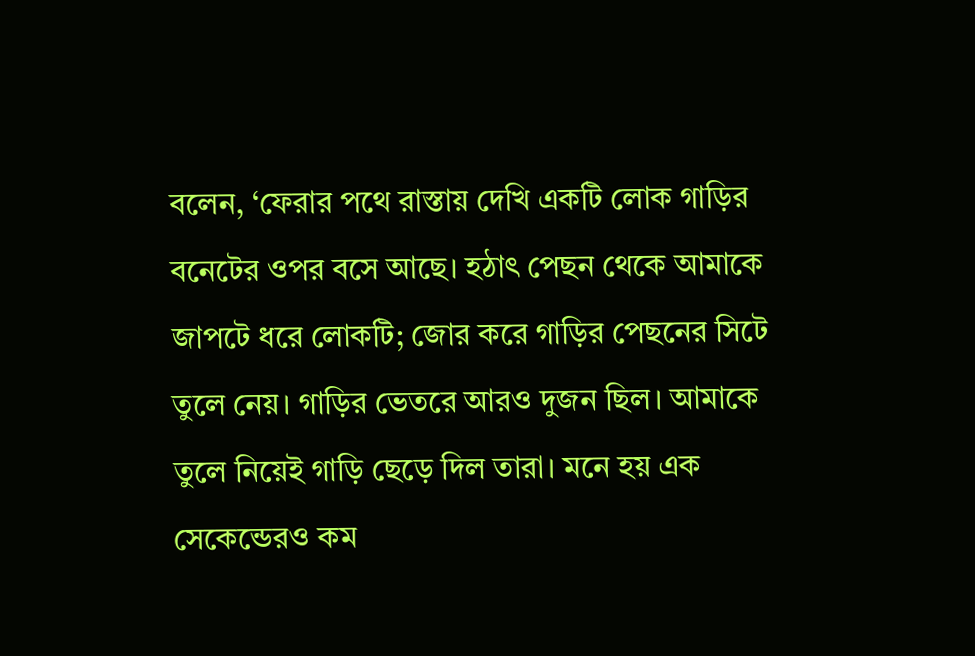বলেন, ‘ফেরার পথে রাস্তায় দেখি একটি লোক গাড়ির বনেটের ওপর বসে আছে। হঠাৎ পেছন থেকে আমাকে জাপটে ধরে লোকটি; জোর করে গাড়ির পেছনের সিটে তুলে নেয়। গাড়ির ভেতরে আরও দুজন ছিল। আমাকে তুলে নিয়েই গাড়ি ছেড়ে দিল তারা। মনে হয় এক সেকেন্ডেরও কম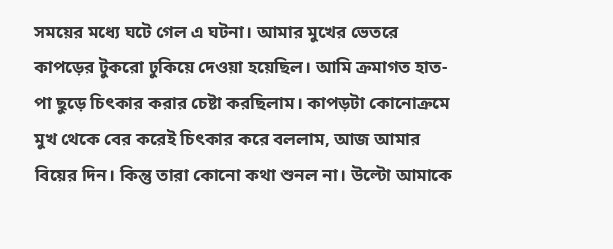সময়ের মধ্যে ঘটে গেল এ ঘটনা। আমার মুখের ভেতরে কাপড়ের টুকরো ঢুকিয়ে দেওয়া হয়েছিল। আমি ক্রমাগত হাত-পা ছুড়ে চিৎকার করার চেষ্টা করছিলাম। কাপড়টা কোনোক্রমে মুখ থেকে বের করেই চিৎকার করে বললাম, আজ আমার বিয়ের দিন। কিন্তু তারা কোনো কথা শুনল না। উল্টো আমাকে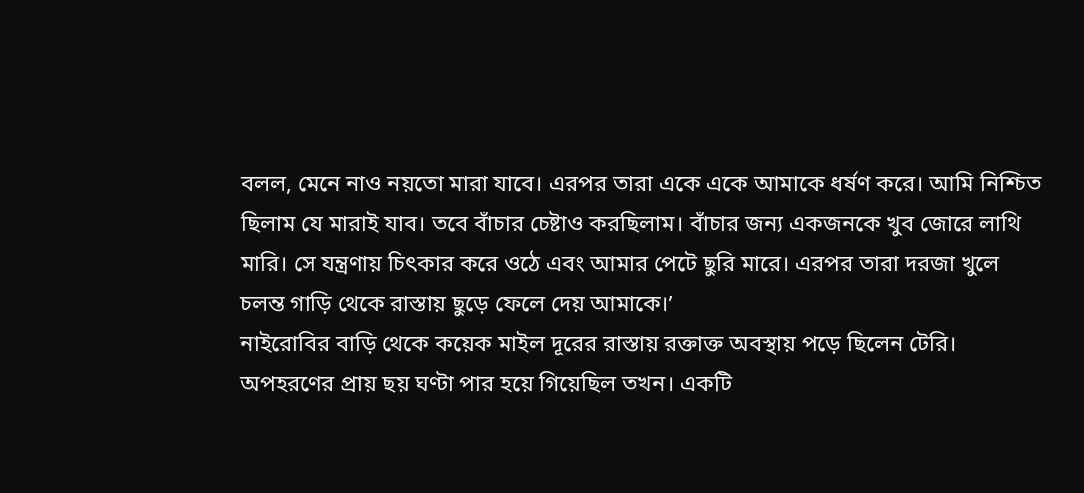বলল, মেনে নাও নয়তো মারা যাবে। এরপর তারা একে একে আমাকে ধর্ষণ করে। আমি নিশ্চিত ছিলাম যে মারাই যাব। তবে বাঁচার চেষ্টাও করছিলাম। বাঁচার জন্য একজনকে খুব জোরে লাথি মারি। সে যন্ত্রণায় চিৎকার করে ওঠে এবং আমার পেটে ছুরি মারে। এরপর তারা দরজা খুলে চলন্ত গাড়ি থেকে রাস্তায় ছুড়ে ফেলে দেয় আমাকে।’
নাইরোবির বাড়ি থেকে কয়েক মাইল দূরের রাস্তায় রক্তাক্ত অবস্থায় পড়ে ছিলেন টেরি। অপহরণের প্রায় ছয় ঘণ্টা পার হয়ে গিয়েছিল তখন। একটি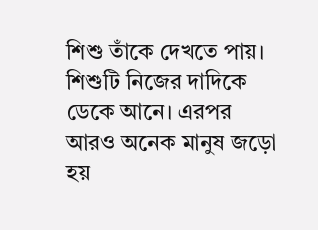শিশু তাঁকে দেখতে পায়। শিশুটি নিজের দাদিকে ডেকে আনে। এরপর আরও অনেক মানুষ জড়ো হয়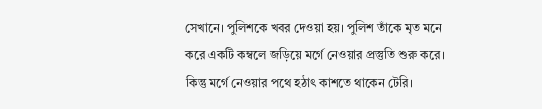সেখানে। পুলিশকে খবর দেওয়া হয়। পুলিশ তাঁকে মৃত মনে করে একটি কম্বলে জড়িয়ে মর্গে নেওয়ার প্রস্তুতি শুরু করে। কিন্তু মর্গে নেওয়ার পথে হঠাৎ কাশতে থাকেন টেরি।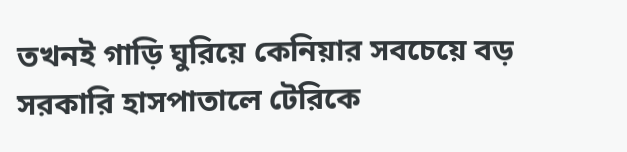তখনই গাড়ি ঘুরিয়ে কেনিয়ার সবচেয়ে বড় সরকারি হাসপাতালে টেরিকে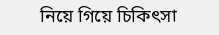নিয়ে গিয়ে চিকিৎসা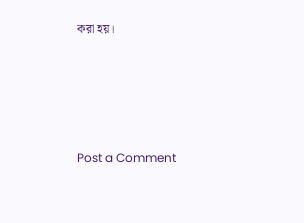করা হয়।





Post a Comment